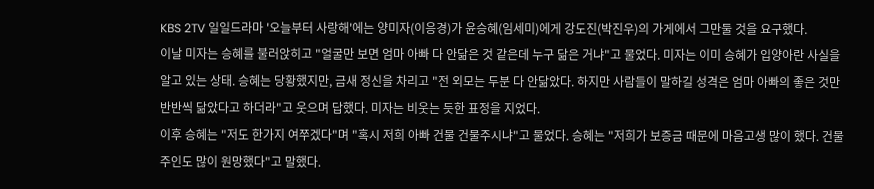KBS 2TV 일일드라마 '오늘부터 사랑해'에는 양미자(이응경)가 윤승혜(임세미)에게 강도진(박진우)의 가게에서 그만둘 것을 요구했다.
이날 미자는 승혜를 불러앉히고 "얼굴만 보면 엄마 아빠 다 안닮은 것 같은데 누구 닮은 거냐"고 물었다. 미자는 이미 승혜가 입양아란 사실을 알고 있는 상태. 승혜는 당황했지만, 금새 정신을 차리고 "전 외모는 두분 다 안닮았다. 하지만 사람들이 말하길 성격은 엄마 아빠의 좋은 것만 반반씩 닮았다고 하더라"고 웃으며 답했다. 미자는 비웃는 듯한 표정을 지었다.
이후 승혜는 "저도 한가지 여쭈겠다"며 "혹시 저희 아빠 건물 건물주시냐"고 물었다. 승혜는 "저희가 보증금 때문에 마음고생 많이 했다. 건물 주인도 많이 원망했다"고 말했다.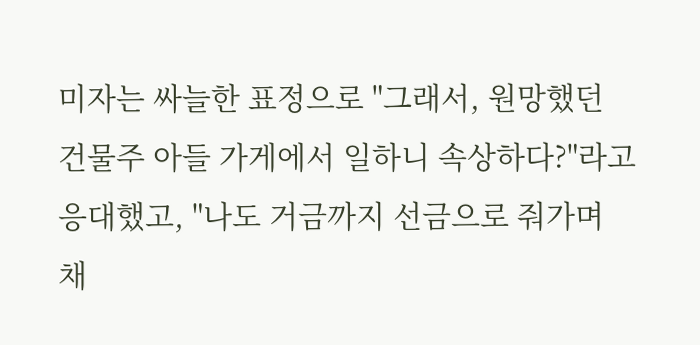미자는 싸늘한 표정으로 "그래서, 원망했던 건물주 아들 가게에서 일하니 속상하다?"라고 응대했고, "나도 거금까지 선금으로 줘가며 채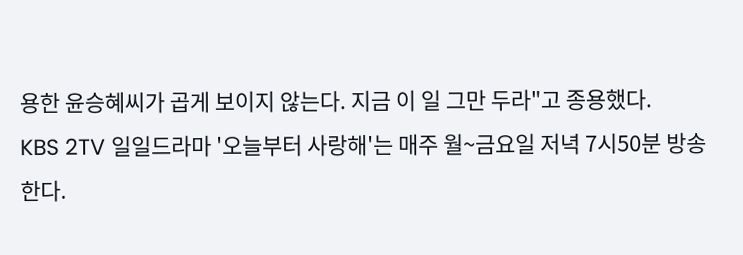용한 윤승혜씨가 곱게 보이지 않는다. 지금 이 일 그만 두라"고 종용했다.
KBS 2TV 일일드라마 '오늘부터 사랑해'는 매주 월~금요일 저녁 7시50분 방송한다.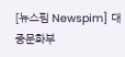[뉴스핌 Newspim] 대중문화부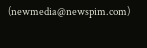(newmedia@newspim.com)